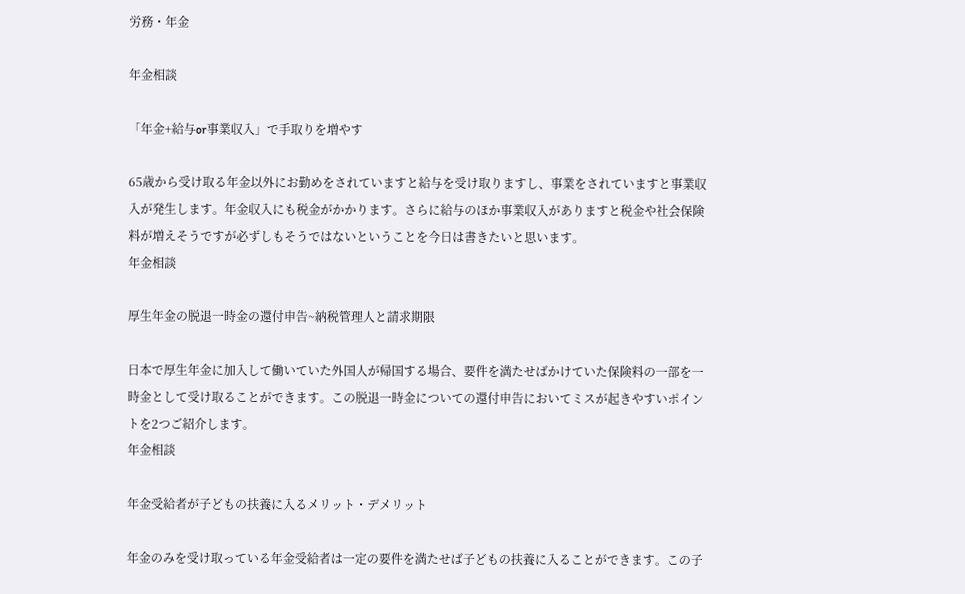労務・年金

年金相談

「年金+給与or事業収入」で手取りを増やす

65歳から受け取る年金以外にお勤めをされていますと給与を受け取りますし、事業をされていますと事業収入が発生します。年金収入にも税金がかかります。さらに給与のほか事業収入がありますと税金や社会保険料が増えそうですが必ずしもそうではないということを今日は書きたいと思います。
年金相談

厚生年金の脱退一時金の還付申告~納税管理人と請求期限

日本で厚生年金に加入して働いていた外国人が帰国する場合、要件を満たせばかけていた保険料の一部を一時金として受け取ることができます。この脱退一時金についての還付申告においてミスが起きやすいポイントを2つご紹介します。
年金相談

年金受給者が子どもの扶養に入るメリット・デメリット

年金のみを受け取っている年金受給者は一定の要件を満たせば子どもの扶養に入ることができます。この子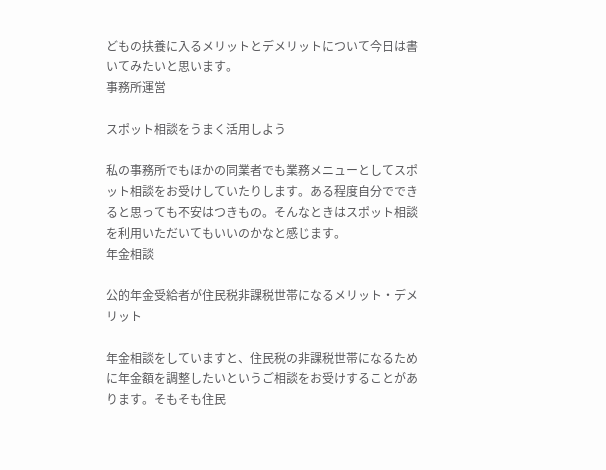どもの扶養に入るメリットとデメリットについて今日は書いてみたいと思います。
事務所運営

スポット相談をうまく活用しよう

私の事務所でもほかの同業者でも業務メニューとしてスポット相談をお受けしていたりします。ある程度自分でできると思っても不安はつきもの。そんなときはスポット相談を利用いただいてもいいのかなと感じます。
年金相談

公的年金受給者が住民税非課税世帯になるメリット・デメリット

年金相談をしていますと、住民税の非課税世帯になるために年金額を調整したいというご相談をお受けすることがあります。そもそも住民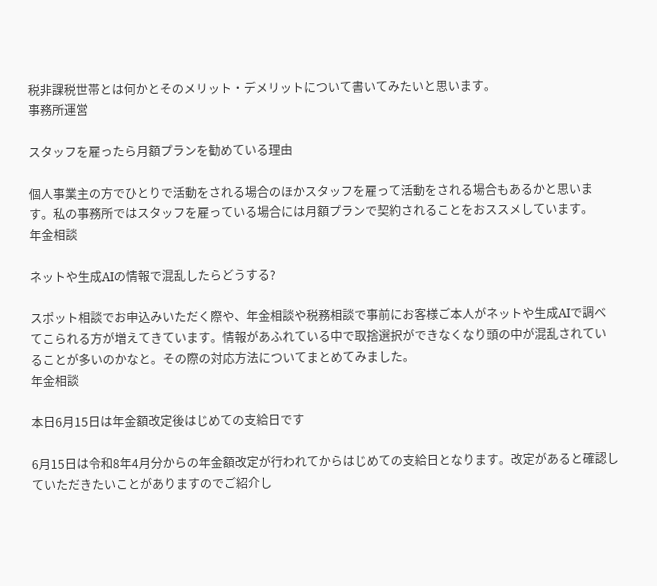税非課税世帯とは何かとそのメリット・デメリットについて書いてみたいと思います。
事務所運営

スタッフを雇ったら月額プランを勧めている理由

個人事業主の方でひとりで活動をされる場合のほかスタッフを雇って活動をされる場合もあるかと思います。私の事務所ではスタッフを雇っている場合には月額プランで契約されることをおススメしています。
年金相談

ネットや生成AIの情報で混乱したらどうする?

スポット相談でお申込みいただく際や、年金相談や税務相談で事前にお客様ご本人がネットや生成AIで調べてこられる方が増えてきています。情報があふれている中で取捨選択ができなくなり頭の中が混乱されていることが多いのかなと。その際の対応方法についてまとめてみました。
年金相談

本日6月15日は年金額改定後はじめての支給日です

6月15日は令和8年4月分からの年金額改定が行われてからはじめての支給日となります。改定があると確認していただきたいことがありますのでご紹介し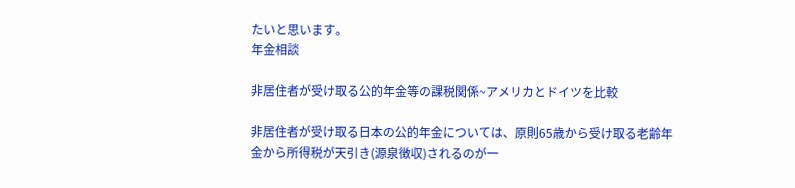たいと思います。
年金相談

非居住者が受け取る公的年金等の課税関係~アメリカとドイツを比較

非居住者が受け取る日本の公的年金については、原則65歳から受け取る老齢年金から所得税が天引き(源泉徴収)されるのが一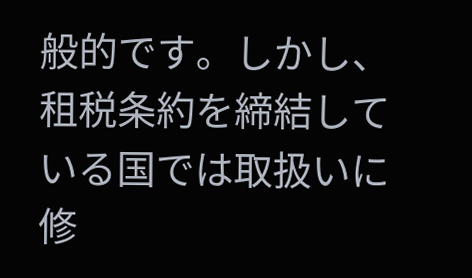般的です。しかし、租税条約を締結している国では取扱いに修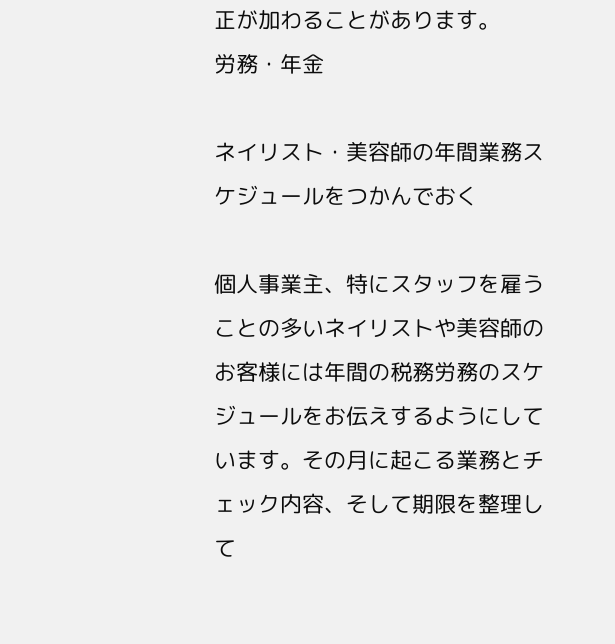正が加わることがあります。
労務・年金

ネイリスト・美容師の年間業務スケジュールをつかんでおく

個人事業主、特にスタッフを雇うことの多いネイリストや美容師のお客様には年間の税務労務のスケジュールをお伝えするようにしています。その月に起こる業務とチェック内容、そして期限を整理して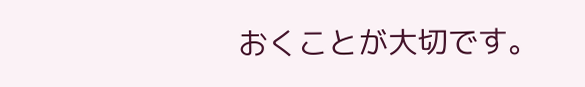おくことが大切です。